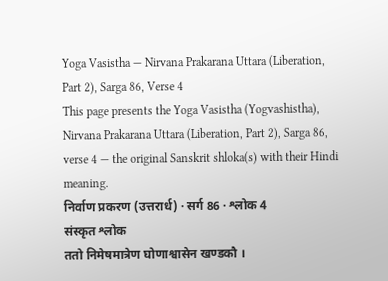Yoga Vasistha — Nirvana Prakarana Uttara (Liberation, Part 2), Sarga 86, Verse 4
This page presents the Yoga Vasistha (Yogvashistha), Nirvana Prakarana Uttara (Liberation, Part 2), Sarga 86, verse 4 — the original Sanskrit shloka(s) with their Hindi meaning.
निर्वाण प्रकरण (उत्तरार्ध) · सर्ग 86 · श्लोक 4
संस्कृत श्लोक
ततो निमेषमात्रेण घोणाश्वासेन खण्डकौ ।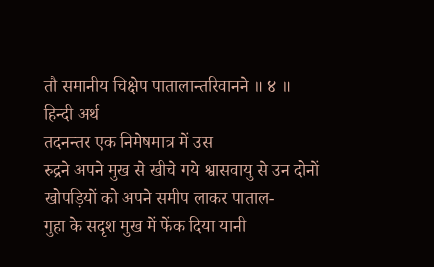तौ समानीय चिक्षेप पातालान्तरिवानने ॥ ४ ॥
हिन्दी अर्थ
तदनन्तर एक निमेषमात्र में उस
रुद्रने अपने मुख से खीचे गये श्वासवायु से उन दोनों खोपड़ियों को अपने समीप लाकर पाताल-
गुहा के सदृश मुख में फेंक दिया यानी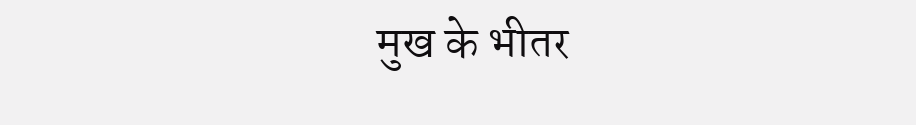मुख के भीतर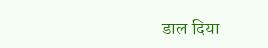डाल दिया